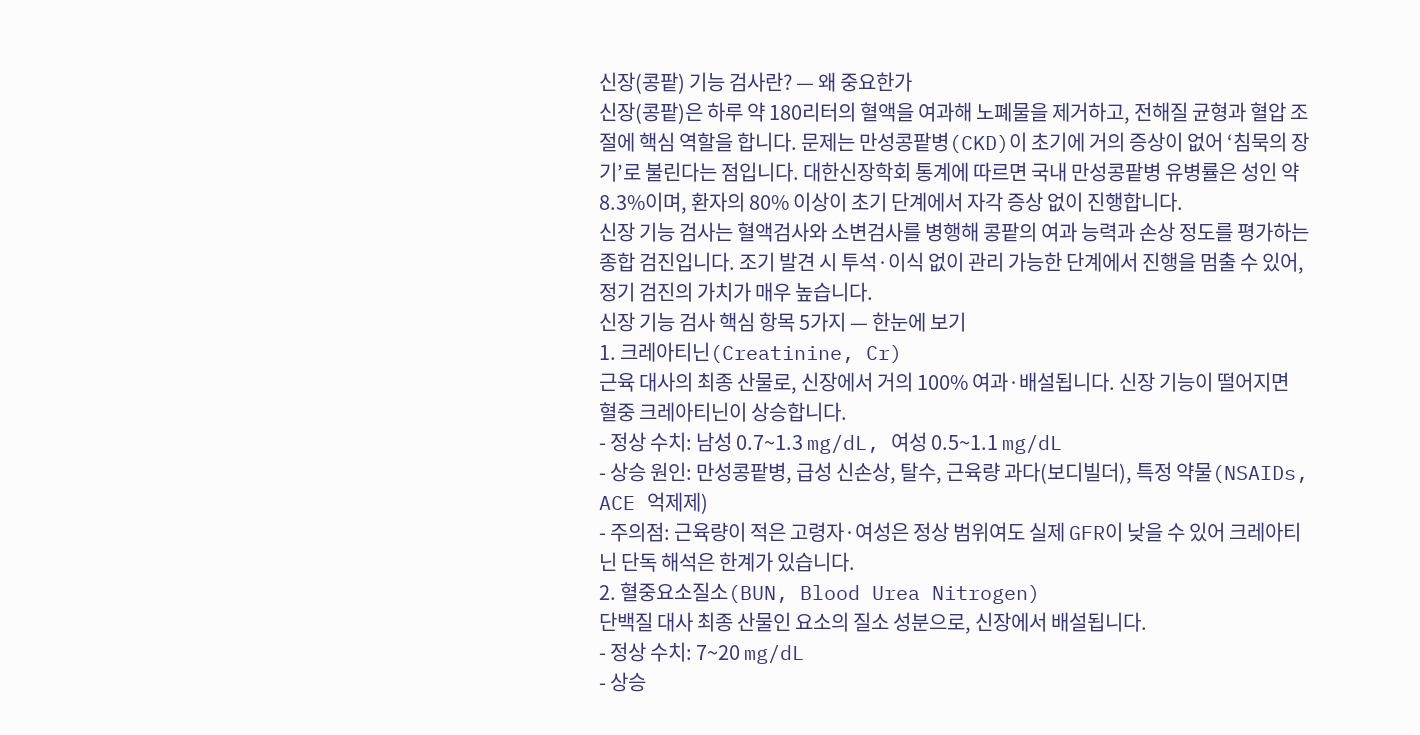신장(콩팥) 기능 검사란? — 왜 중요한가
신장(콩팥)은 하루 약 180리터의 혈액을 여과해 노폐물을 제거하고, 전해질 균형과 혈압 조절에 핵심 역할을 합니다. 문제는 만성콩팥병(CKD)이 초기에 거의 증상이 없어 ‘침묵의 장기’로 불린다는 점입니다. 대한신장학회 통계에 따르면 국내 만성콩팥병 유병률은 성인 약 8.3%이며, 환자의 80% 이상이 초기 단계에서 자각 증상 없이 진행합니다.
신장 기능 검사는 혈액검사와 소변검사를 병행해 콩팥의 여과 능력과 손상 정도를 평가하는 종합 검진입니다. 조기 발견 시 투석·이식 없이 관리 가능한 단계에서 진행을 멈출 수 있어, 정기 검진의 가치가 매우 높습니다.
신장 기능 검사 핵심 항목 5가지 — 한눈에 보기
1. 크레아티닌(Creatinine, Cr)
근육 대사의 최종 산물로, 신장에서 거의 100% 여과·배설됩니다. 신장 기능이 떨어지면 혈중 크레아티닌이 상승합니다.
- 정상 수치: 남성 0.7~1.3 mg/dL, 여성 0.5~1.1 mg/dL
- 상승 원인: 만성콩팥병, 급성 신손상, 탈수, 근육량 과다(보디빌더), 특정 약물(NSAIDs, ACE 억제제)
- 주의점: 근육량이 적은 고령자·여성은 정상 범위여도 실제 GFR이 낮을 수 있어 크레아티닌 단독 해석은 한계가 있습니다.
2. 혈중요소질소(BUN, Blood Urea Nitrogen)
단백질 대사 최종 산물인 요소의 질소 성분으로, 신장에서 배설됩니다.
- 정상 수치: 7~20 mg/dL
- 상승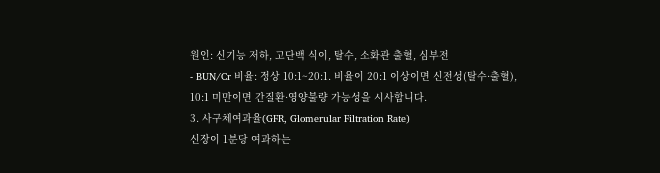원인: 신기능 저하, 고단백 식이, 탈수, 소화관 출혈, 심부전
- BUN/Cr 비율: 정상 10:1~20:1. 비율이 20:1 이상이면 신전성(탈수·출혈), 10:1 미만이면 간질환·영양불량 가능성을 시사합니다.
3. 사구체여과율(GFR, Glomerular Filtration Rate)
신장이 1분당 여과하는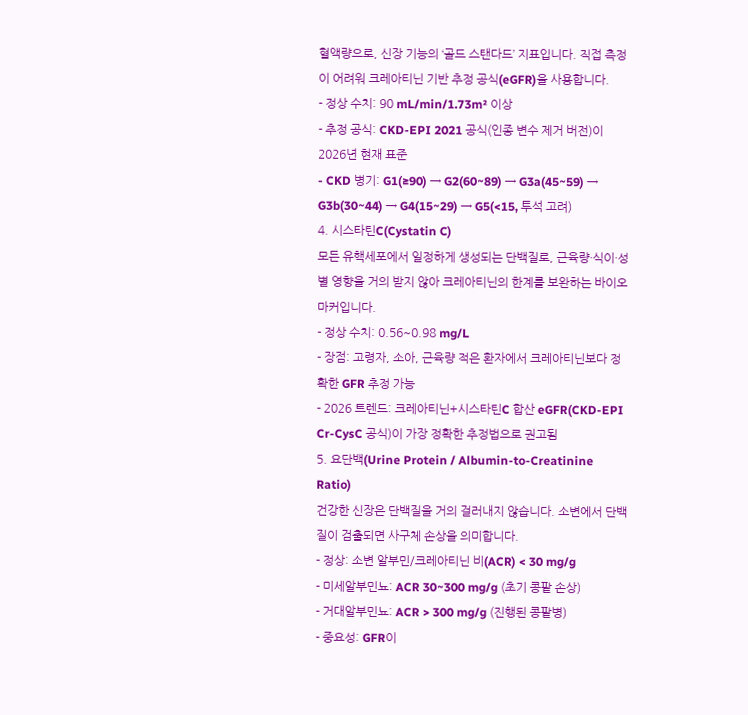혈액량으로, 신장 기능의 ‘골드 스탠다드’ 지표입니다. 직접 측정이 어려워 크레아티닌 기반 추정 공식(eGFR)을 사용합니다.
- 정상 수치: 90 mL/min/1.73m² 이상
- 추정 공식: CKD-EPI 2021 공식(인종 변수 제거 버전)이 2026년 현재 표준
- CKD 병기: G1(≥90) → G2(60~89) → G3a(45~59) → G3b(30~44) → G4(15~29) → G5(<15, 투석 고려)
4. 시스타틴C(Cystatin C)
모든 유핵세포에서 일정하게 생성되는 단백질로, 근육량·식이·성별 영향을 거의 받지 않아 크레아티닌의 한계를 보완하는 바이오마커입니다.
- 정상 수치: 0.56~0.98 mg/L
- 장점: 고령자, 소아, 근육량 적은 환자에서 크레아티닌보다 정확한 GFR 추정 가능
- 2026 트렌드: 크레아티닌+시스타틴C 합산 eGFR(CKD-EPI Cr-CysC 공식)이 가장 정확한 추정법으로 권고됨
5. 요단백(Urine Protein / Albumin-to-Creatinine Ratio)
건강한 신장은 단백질을 거의 걸러내지 않습니다. 소변에서 단백질이 검출되면 사구체 손상을 의미합니다.
- 정상: 소변 알부민/크레아티닌 비(ACR) < 30 mg/g
- 미세알부민뇨: ACR 30~300 mg/g (초기 콩팥 손상)
- 거대알부민뇨: ACR > 300 mg/g (진행된 콩팥병)
- 중요성: GFR이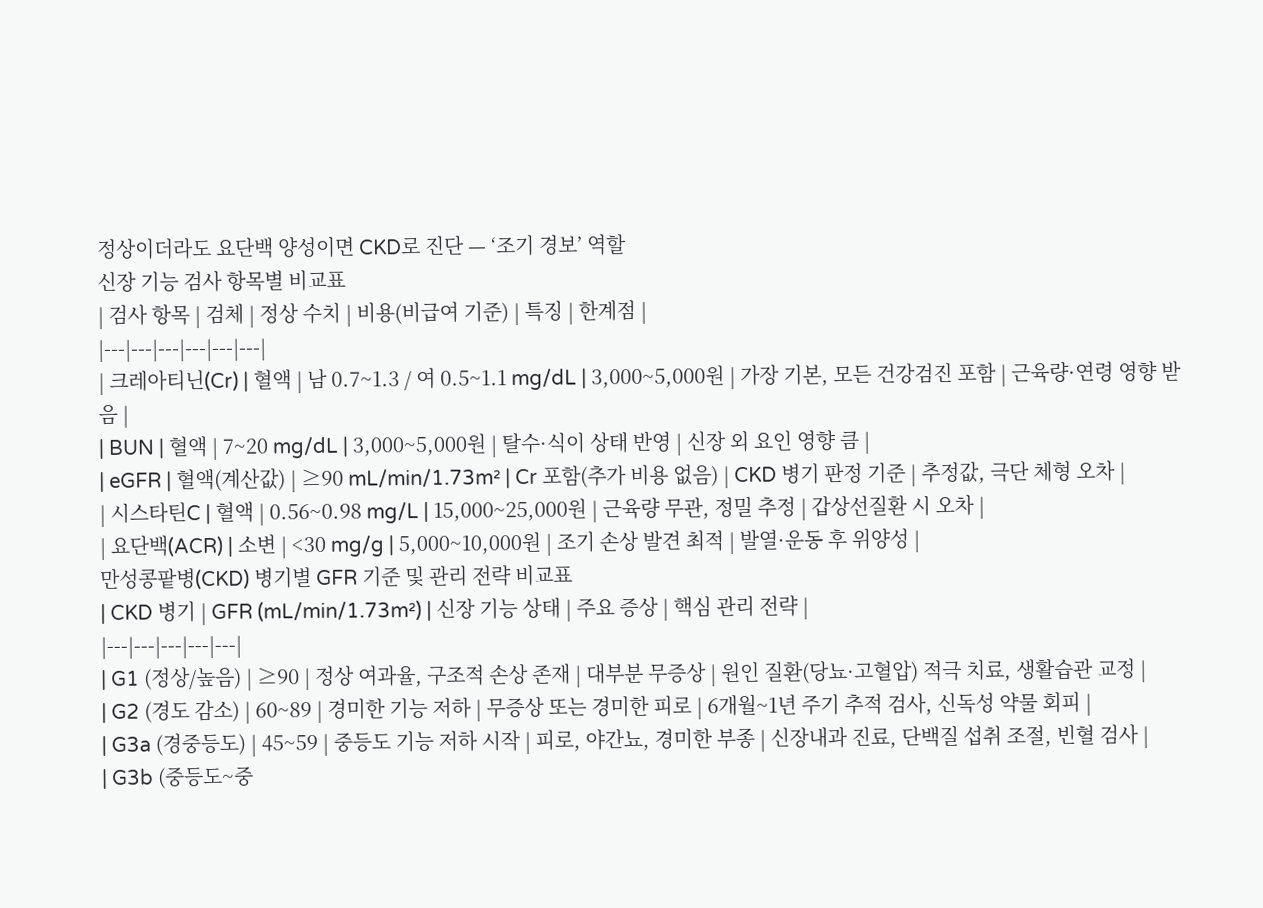정상이더라도 요단백 양성이면 CKD로 진단 — ‘조기 경보’ 역할
신장 기능 검사 항목별 비교표
| 검사 항목 | 검체 | 정상 수치 | 비용(비급여 기준) | 특징 | 한계점 |
|---|---|---|---|---|---|
| 크레아티닌(Cr) | 혈액 | 남 0.7~1.3 / 여 0.5~1.1 mg/dL | 3,000~5,000원 | 가장 기본, 모든 건강검진 포함 | 근육량·연령 영향 받음 |
| BUN | 혈액 | 7~20 mg/dL | 3,000~5,000원 | 탈수·식이 상태 반영 | 신장 외 요인 영향 큼 |
| eGFR | 혈액(계산값) | ≥90 mL/min/1.73m² | Cr 포함(추가 비용 없음) | CKD 병기 판정 기준 | 추정값, 극단 체형 오차 |
| 시스타틴C | 혈액 | 0.56~0.98 mg/L | 15,000~25,000원 | 근육량 무관, 정밀 추정 | 갑상선질환 시 오차 |
| 요단백(ACR) | 소변 | <30 mg/g | 5,000~10,000원 | 조기 손상 발견 최적 | 발열·운동 후 위양성 |
만성콩팥병(CKD) 병기별 GFR 기준 및 관리 전략 비교표
| CKD 병기 | GFR (mL/min/1.73m²) | 신장 기능 상태 | 주요 증상 | 핵심 관리 전략 |
|---|---|---|---|---|
| G1 (정상/높음) | ≥90 | 정상 여과율, 구조적 손상 존재 | 대부분 무증상 | 원인 질환(당뇨·고혈압) 적극 치료, 생활습관 교정 |
| G2 (경도 감소) | 60~89 | 경미한 기능 저하 | 무증상 또는 경미한 피로 | 6개월~1년 주기 추적 검사, 신독성 약물 회피 |
| G3a (경중등도) | 45~59 | 중등도 기능 저하 시작 | 피로, 야간뇨, 경미한 부종 | 신장내과 진료, 단백질 섭취 조절, 빈혈 검사 |
| G3b (중등도~중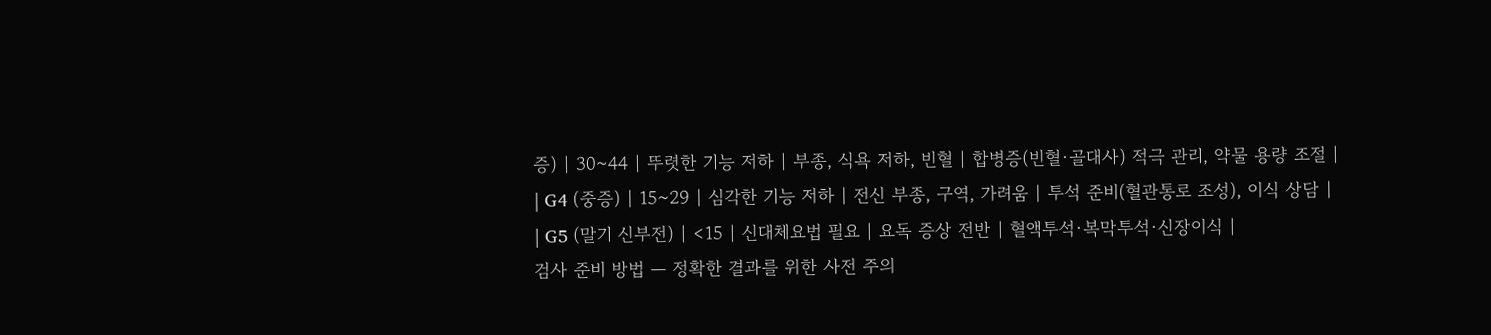증) | 30~44 | 뚜렷한 기능 저하 | 부종, 식욕 저하, 빈혈 | 합병증(빈혈·골대사) 적극 관리, 약물 용량 조절 |
| G4 (중증) | 15~29 | 심각한 기능 저하 | 전신 부종, 구역, 가려움 | 투석 준비(혈관통로 조성), 이식 상담 |
| G5 (말기 신부전) | <15 | 신대체요법 필요 | 요독 증상 전반 | 혈액투석·복막투석·신장이식 |
검사 준비 방법 — 정확한 결과를 위한 사전 주의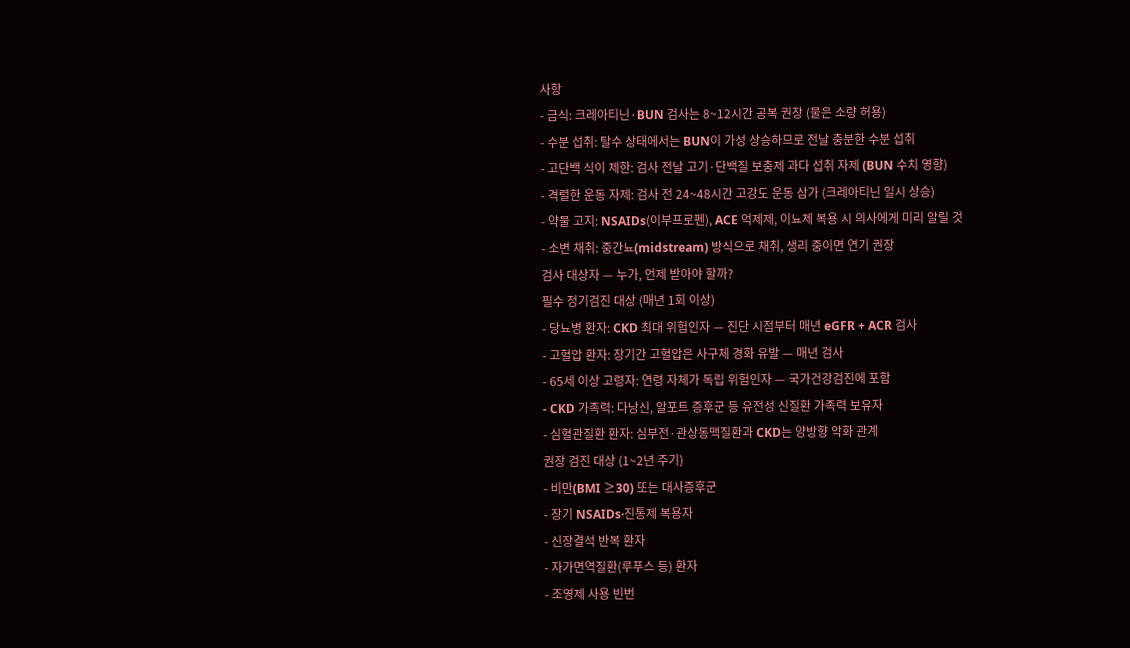사항
- 금식: 크레아티닌·BUN 검사는 8~12시간 공복 권장 (물은 소량 허용)
- 수분 섭취: 탈수 상태에서는 BUN이 가성 상승하므로 전날 충분한 수분 섭취
- 고단백 식이 제한: 검사 전날 고기·단백질 보충제 과다 섭취 자제 (BUN 수치 영향)
- 격렬한 운동 자제: 검사 전 24~48시간 고강도 운동 삼가 (크레아티닌 일시 상승)
- 약물 고지: NSAIDs(이부프로펜), ACE 억제제, 이뇨제 복용 시 의사에게 미리 알릴 것
- 소변 채취: 중간뇨(midstream) 방식으로 채취, 생리 중이면 연기 권장
검사 대상자 — 누가, 언제 받아야 할까?
필수 정기검진 대상 (매년 1회 이상)
- 당뇨병 환자: CKD 최대 위험인자 — 진단 시점부터 매년 eGFR + ACR 검사
- 고혈압 환자: 장기간 고혈압은 사구체 경화 유발 — 매년 검사
- 65세 이상 고령자: 연령 자체가 독립 위험인자 — 국가건강검진에 포함
- CKD 가족력: 다낭신, 알포트 증후군 등 유전성 신질환 가족력 보유자
- 심혈관질환 환자: 심부전·관상동맥질환과 CKD는 양방향 악화 관계
권장 검진 대상 (1~2년 주기)
- 비만(BMI ≥30) 또는 대사증후군
- 장기 NSAIDs·진통제 복용자
- 신장결석 반복 환자
- 자가면역질환(루푸스 등) 환자
- 조영제 사용 빈번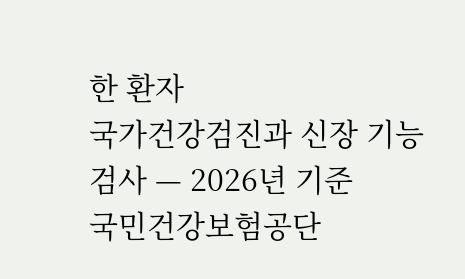한 환자
국가건강검진과 신장 기능 검사 — 2026년 기준
국민건강보험공단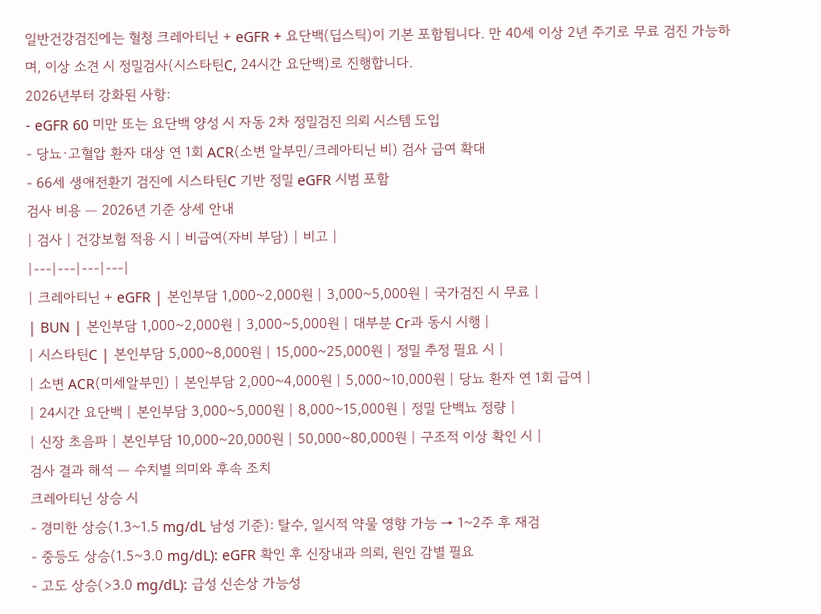일반건강검진에는 혈청 크레아티닌 + eGFR + 요단백(딥스틱)이 기본 포함됩니다. 만 40세 이상 2년 주기로 무료 검진 가능하며, 이상 소견 시 정밀검사(시스타틴C, 24시간 요단백)로 진행합니다.
2026년부터 강화된 사항:
- eGFR 60 미만 또는 요단백 양성 시 자동 2차 정밀검진 의뢰 시스템 도입
- 당뇨·고혈압 환자 대상 연 1회 ACR(소변 알부민/크레아티닌 비) 검사 급여 확대
- 66세 생애전환기 검진에 시스타틴C 기반 정밀 eGFR 시범 포함
검사 비용 — 2026년 기준 상세 안내
| 검사 | 건강보험 적용 시 | 비급여(자비 부담) | 비고 |
|---|---|---|---|
| 크레아티닌 + eGFR | 본인부담 1,000~2,000원 | 3,000~5,000원 | 국가검진 시 무료 |
| BUN | 본인부담 1,000~2,000원 | 3,000~5,000원 | 대부분 Cr과 동시 시행 |
| 시스타틴C | 본인부담 5,000~8,000원 | 15,000~25,000원 | 정밀 추정 필요 시 |
| 소변 ACR(미세알부민) | 본인부담 2,000~4,000원 | 5,000~10,000원 | 당뇨 환자 연 1회 급여 |
| 24시간 요단백 | 본인부담 3,000~5,000원 | 8,000~15,000원 | 정밀 단백뇨 정량 |
| 신장 초음파 | 본인부담 10,000~20,000원 | 50,000~80,000원 | 구조적 이상 확인 시 |
검사 결과 해석 — 수치별 의미와 후속 조치
크레아티닌 상승 시
- 경미한 상승(1.3~1.5 mg/dL 남성 기준): 탈수, 일시적 약물 영향 가능 → 1~2주 후 재검
- 중등도 상승(1.5~3.0 mg/dL): eGFR 확인 후 신장내과 의뢰, 원인 감별 필요
- 고도 상승(>3.0 mg/dL): 급성 신손상 가능성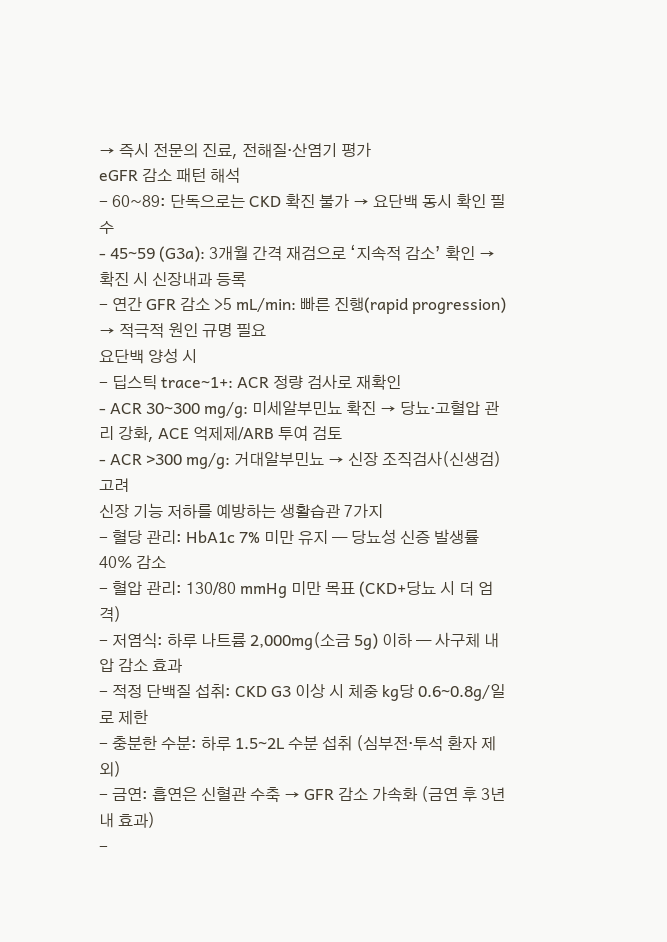→ 즉시 전문의 진료, 전해질·산염기 평가
eGFR 감소 패턴 해석
- 60~89: 단독으로는 CKD 확진 불가 → 요단백 동시 확인 필수
- 45~59 (G3a): 3개월 간격 재검으로 ‘지속적 감소’ 확인 → 확진 시 신장내과 등록
- 연간 GFR 감소 >5 mL/min: 빠른 진행(rapid progression) → 적극적 원인 규명 필요
요단백 양성 시
- 딥스틱 trace~1+: ACR 정량 검사로 재확인
- ACR 30~300 mg/g: 미세알부민뇨 확진 → 당뇨·고혈압 관리 강화, ACE 억제제/ARB 투여 검토
- ACR >300 mg/g: 거대알부민뇨 → 신장 조직검사(신생검) 고려
신장 기능 저하를 예방하는 생활습관 7가지
- 혈당 관리: HbA1c 7% 미만 유지 — 당뇨성 신증 발생률 40% 감소
- 혈압 관리: 130/80 mmHg 미만 목표 (CKD+당뇨 시 더 엄격)
- 저염식: 하루 나트륨 2,000mg(소금 5g) 이하 — 사구체 내압 감소 효과
- 적정 단백질 섭취: CKD G3 이상 시 체중 kg당 0.6~0.8g/일로 제한
- 충분한 수분: 하루 1.5~2L 수분 섭취 (심부전·투석 환자 제외)
- 금연: 흡연은 신혈관 수축 → GFR 감소 가속화 (금연 후 3년 내 효과)
-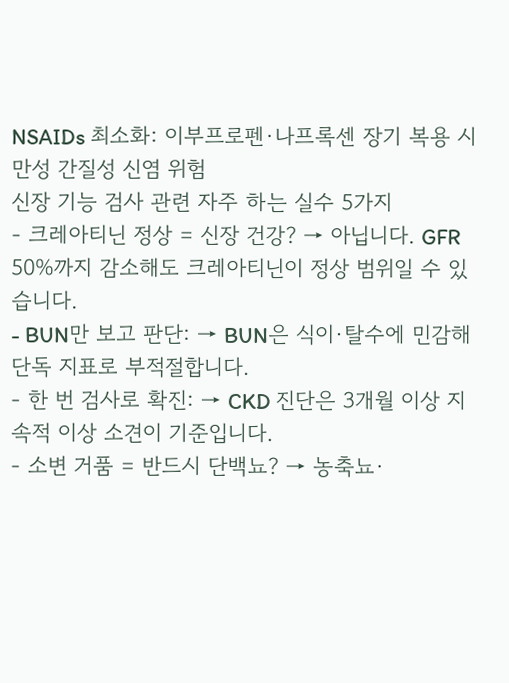NSAIDs 최소화: 이부프로펜·나프록센 장기 복용 시 만성 간질성 신염 위험
신장 기능 검사 관련 자주 하는 실수 5가지
- 크레아티닌 정상 = 신장 건강? → 아닙니다. GFR 50%까지 감소해도 크레아티닌이 정상 범위일 수 있습니다.
- BUN만 보고 판단: → BUN은 식이·탈수에 민감해 단독 지표로 부적절합니다.
- 한 번 검사로 확진: → CKD 진단은 3개월 이상 지속적 이상 소견이 기준입니다.
- 소변 거품 = 반드시 단백뇨? → 농축뇨·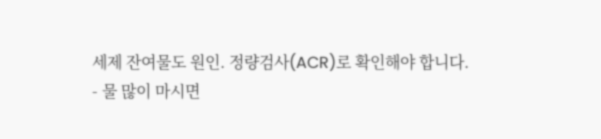세제 잔여물도 원인. 정량검사(ACR)로 확인해야 합니다.
- 물 많이 마시면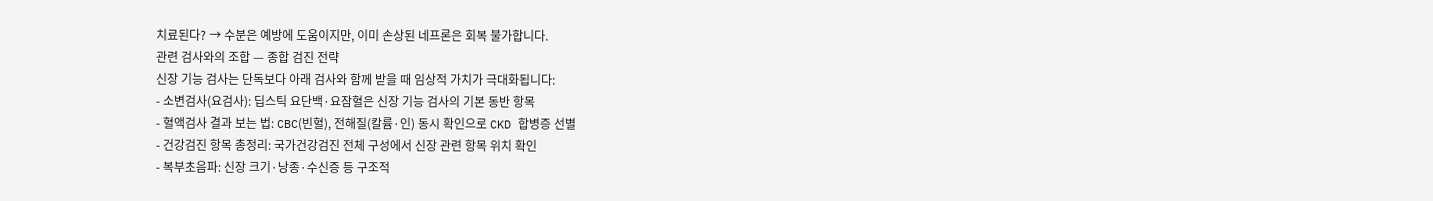치료된다? → 수분은 예방에 도움이지만, 이미 손상된 네프론은 회복 불가합니다.
관련 검사와의 조합 — 종합 검진 전략
신장 기능 검사는 단독보다 아래 검사와 함께 받을 때 임상적 가치가 극대화됩니다:
- 소변검사(요검사): 딥스틱 요단백·요잠혈은 신장 기능 검사의 기본 동반 항목
- 혈액검사 결과 보는 법: CBC(빈혈), 전해질(칼륨·인) 동시 확인으로 CKD 합병증 선별
- 건강검진 항목 총정리: 국가건강검진 전체 구성에서 신장 관련 항목 위치 확인
- 복부초음파: 신장 크기·낭종·수신증 등 구조적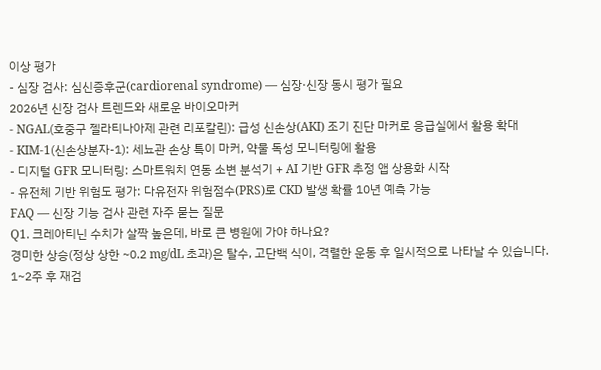이상 평가
- 심장 검사: 심신증후군(cardiorenal syndrome) — 심장·신장 동시 평가 필요
2026년 신장 검사 트렌드와 새로운 바이오마커
- NGAL(호중구 젤라티나아제 관련 리포칼린): 급성 신손상(AKI) 조기 진단 마커로 응급실에서 활용 확대
- KIM-1(신손상분자-1): 세뇨관 손상 특이 마커, 약물 독성 모니터링에 활용
- 디지털 GFR 모니터링: 스마트워치 연동 소변 분석기 + AI 기반 GFR 추정 앱 상용화 시작
- 유전체 기반 위험도 평가: 다유전자 위험점수(PRS)로 CKD 발생 확률 10년 예측 가능
FAQ — 신장 기능 검사 관련 자주 묻는 질문
Q1. 크레아티닌 수치가 살짝 높은데, 바로 큰 병원에 가야 하나요?
경미한 상승(정상 상한 ~0.2 mg/dL 초과)은 탈수, 고단백 식이, 격렬한 운동 후 일시적으로 나타날 수 있습니다. 1~2주 후 재검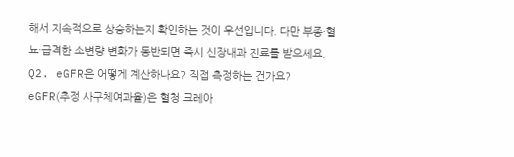해서 지속적으로 상승하는지 확인하는 것이 우선입니다. 다만 부종·혈뇨·급격한 소변량 변화가 동반되면 즉시 신장내과 진료를 받으세요.
Q2. eGFR은 어떻게 계산하나요? 직접 측정하는 건가요?
eGFR(추정 사구체여과율)은 혈청 크레아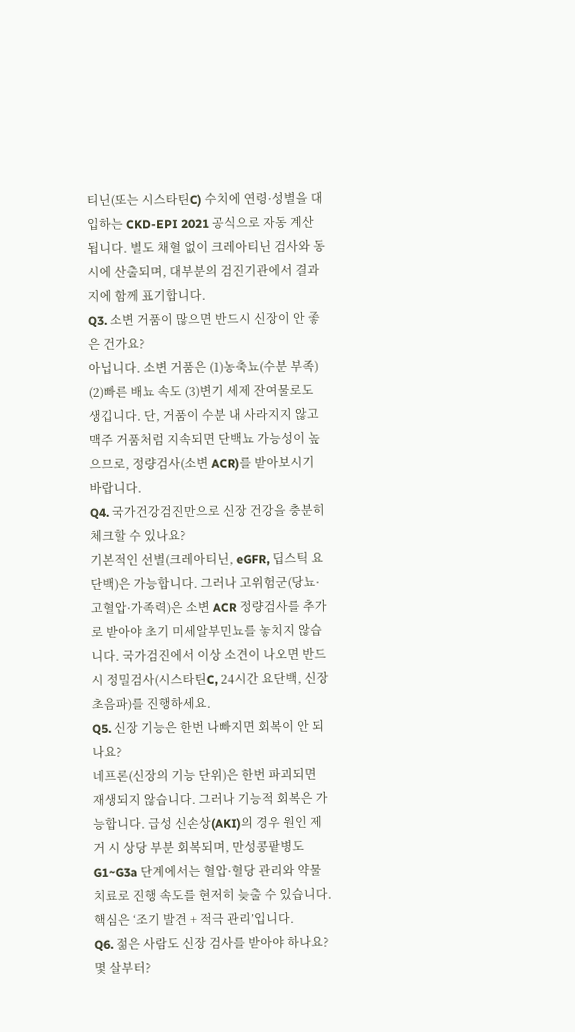티닌(또는 시스타틴C) 수치에 연령·성별을 대입하는 CKD-EPI 2021 공식으로 자동 계산됩니다. 별도 채혈 없이 크레아티닌 검사와 동시에 산출되며, 대부분의 검진기관에서 결과지에 함께 표기합니다.
Q3. 소변 거품이 많으면 반드시 신장이 안 좋은 건가요?
아닙니다. 소변 거품은 (1)농축뇨(수분 부족) (2)빠른 배뇨 속도 (3)변기 세제 잔여물로도 생깁니다. 단, 거품이 수분 내 사라지지 않고 맥주 거품처럼 지속되면 단백뇨 가능성이 높으므로, 정량검사(소변 ACR)를 받아보시기 바랍니다.
Q4. 국가건강검진만으로 신장 건강을 충분히 체크할 수 있나요?
기본적인 선별(크레아티닌, eGFR, 딥스틱 요단백)은 가능합니다. 그러나 고위험군(당뇨·고혈압·가족력)은 소변 ACR 정량검사를 추가로 받아야 초기 미세알부민뇨를 놓치지 않습니다. 국가검진에서 이상 소견이 나오면 반드시 정밀검사(시스타틴C, 24시간 요단백, 신장초음파)를 진행하세요.
Q5. 신장 기능은 한번 나빠지면 회복이 안 되나요?
네프론(신장의 기능 단위)은 한번 파괴되면 재생되지 않습니다. 그러나 기능적 회복은 가능합니다. 급성 신손상(AKI)의 경우 원인 제거 시 상당 부분 회복되며, 만성콩팥병도 G1~G3a 단계에서는 혈압·혈당 관리와 약물 치료로 진행 속도를 현저히 늦출 수 있습니다. 핵심은 ‘조기 발견 + 적극 관리’입니다.
Q6. 젊은 사람도 신장 검사를 받아야 하나요? 몇 살부터?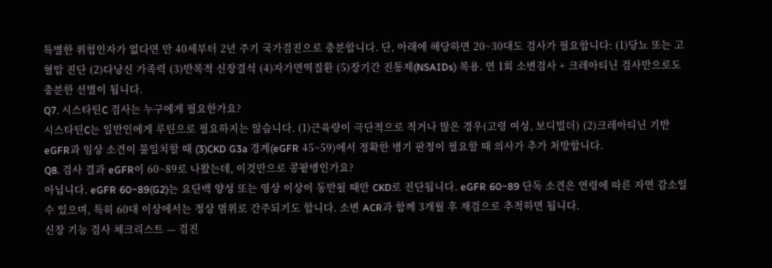특별한 위험인자가 없다면 만 40세부터 2년 주기 국가검진으로 충분합니다. 단, 아래에 해당하면 20~30대도 검사가 필요합니다: (1)당뇨 또는 고혈압 진단 (2)다낭신 가족력 (3)반복적 신장결석 (4)자가면역질환 (5)장기간 진통제(NSAIDs) 복용. 연 1회 소변검사 + 크레아티닌 검사만으로도 충분한 선별이 됩니다.
Q7. 시스타틴C 검사는 누구에게 필요한가요?
시스타틴C는 일반인에게 루틴으로 필요하지는 않습니다. (1)근육량이 극단적으로 적거나 많은 경우(고령 여성, 보디빌더) (2)크레아티닌 기반 eGFR과 임상 소견이 불일치할 때 (3)CKD G3a 경계(eGFR 45~59)에서 정확한 병기 판정이 필요할 때 의사가 추가 처방합니다.
Q8. 검사 결과 eGFR이 60~89로 나왔는데, 이것만으로 콩팥병인가요?
아닙니다. eGFR 60~89(G2)는 요단백 양성 또는 영상 이상이 동반될 때만 CKD로 진단됩니다. eGFR 60~89 단독 소견은 연령에 따른 자연 감소일 수 있으며, 특히 60대 이상에서는 정상 범위로 간주되기도 합니다. 소변 ACR과 함께 3개월 후 재검으로 추적하면 됩니다.
신장 기능 검사 체크리스트 — 검진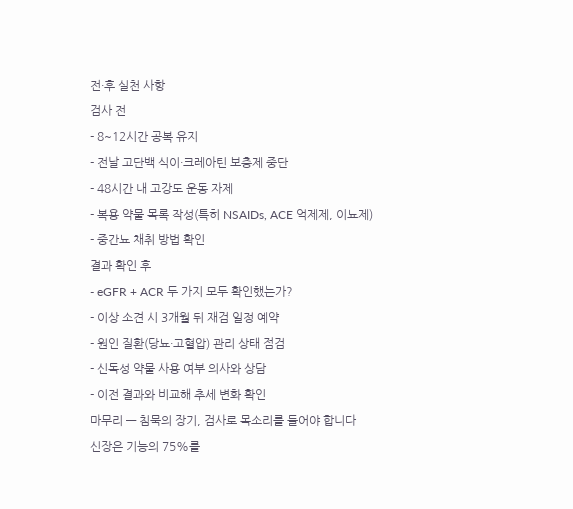전·후 실천 사항
검사 전
- 8~12시간 공복 유지
- 전날 고단백 식이·크레아틴 보충제 중단
- 48시간 내 고강도 운동 자제
- 복용 약물 목록 작성(특히 NSAIDs, ACE 억제제, 이뇨제)
- 중간뇨 채취 방법 확인
결과 확인 후
- eGFR + ACR 두 가지 모두 확인했는가?
- 이상 소견 시 3개월 뒤 재검 일정 예약
- 원인 질환(당뇨·고혈압) 관리 상태 점검
- 신독성 약물 사용 여부 의사와 상담
- 이전 결과와 비교해 추세 변화 확인
마무리 — 침묵의 장기, 검사로 목소리를 들어야 합니다
신장은 기능의 75%를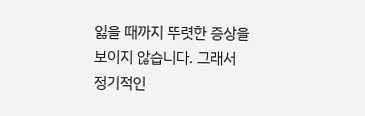잃을 때까지 뚜렷한 증상을 보이지 않습니다. 그래서 정기적인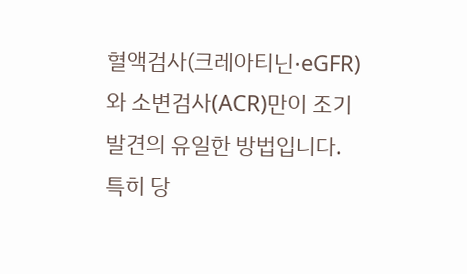혈액검사(크레아티닌·eGFR)와 소변검사(ACR)만이 조기 발견의 유일한 방법입니다. 특히 당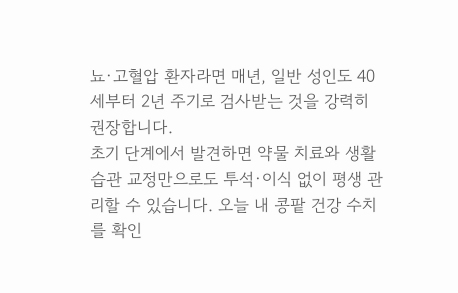뇨·고혈압 환자라면 매년, 일반 성인도 40세부터 2년 주기로 검사받는 것을 강력히 권장합니다.
초기 단계에서 발견하면 약물 치료와 생활습관 교정만으로도 투석·이식 없이 평생 관리할 수 있습니다. 오늘 내 콩팥 건강 수치를 확인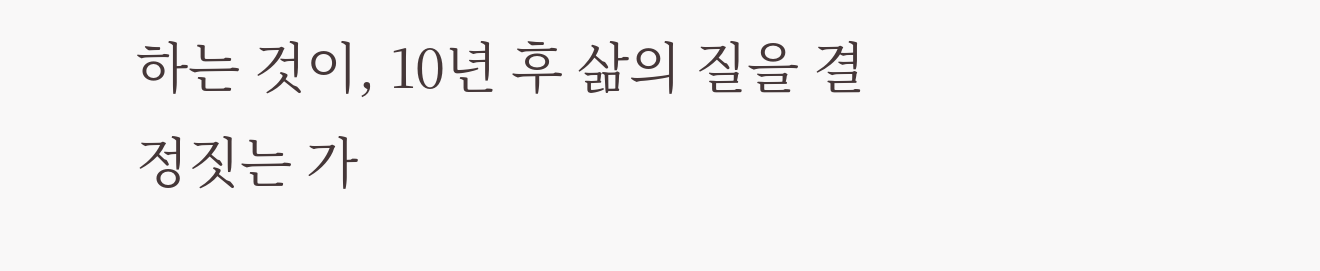하는 것이, 10년 후 삶의 질을 결정짓는 가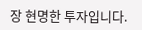장 현명한 투자입니다.